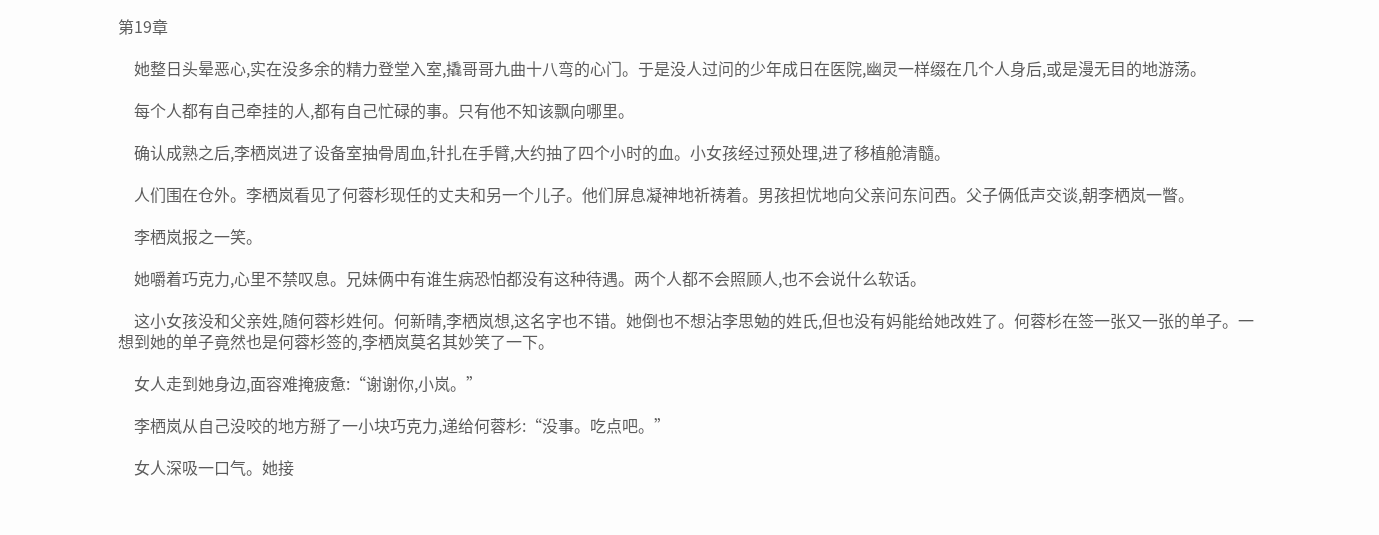第19章

    她整日头晕恶心,实在没多余的精力登堂入室,撬哥哥九曲十八弯的心门。于是没人过问的少年成日在医院,幽灵一样缀在几个人身后,或是漫无目的地游荡。

    每个人都有自己牵挂的人,都有自己忙碌的事。只有他不知该飘向哪里。

    确认成熟之后,李栖岚进了设备室抽骨周血,针扎在手臂,大约抽了四个小时的血。小女孩经过预处理,进了移植舱清髓。

    人们围在仓外。李栖岚看见了何蓉杉现任的丈夫和另一个儿子。他们屏息凝神地祈祷着。男孩担忧地向父亲问东问西。父子俩低声交谈,朝李栖岚一瞥。

    李栖岚报之一笑。

    她嚼着巧克力,心里不禁叹息。兄妹俩中有谁生病恐怕都没有这种待遇。两个人都不会照顾人,也不会说什么软话。

    这小女孩没和父亲姓,随何蓉杉姓何。何新晴,李栖岚想,这名字也不错。她倒也不想沾李思勉的姓氏,但也没有妈能给她改姓了。何蓉杉在签一张又一张的单子。一想到她的单子竟然也是何蓉杉签的,李栖岚莫名其妙笑了一下。

    女人走到她身边,面容难掩疲惫:“谢谢你,小岚。”

    李栖岚从自己没咬的地方掰了一小块巧克力,递给何蓉杉:“没事。吃点吧。”

    女人深吸一口气。她接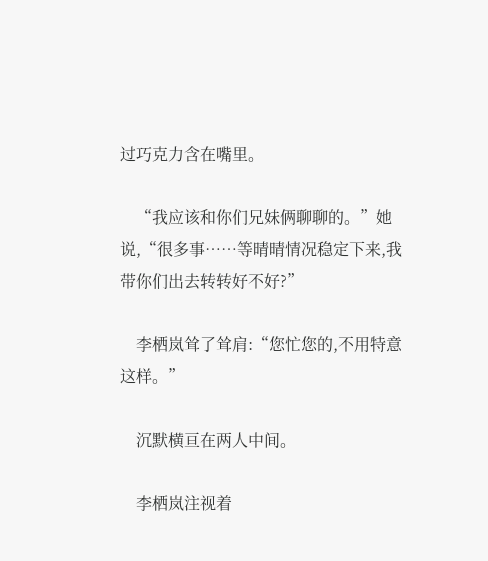过巧克力含在嘴里。

    “我应该和你们兄妹俩聊聊的。”她说,“很多事……等晴晴情况稳定下来,我带你们出去转转好不好?”

    李栖岚耸了耸肩:“您忙您的,不用特意这样。”

    沉默横亘在两人中间。

    李栖岚注视着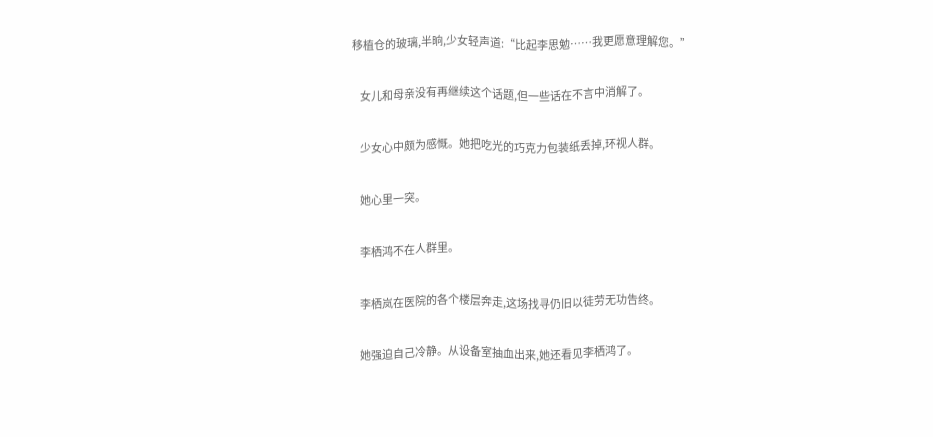移植仓的玻璃,半晌,少女轻声道:“比起李思勉……我更愿意理解您。”

    女儿和母亲没有再继续这个话题,但一些话在不言中消解了。

    少女心中颇为感慨。她把吃光的巧克力包装纸丢掉,环视人群。

    她心里一突。

    李栖鸿不在人群里。

    李栖岚在医院的各个楼层奔走,这场找寻仍旧以徒劳无功告终。

    她强迫自己冷静。从设备室抽血出来,她还看见李栖鸿了。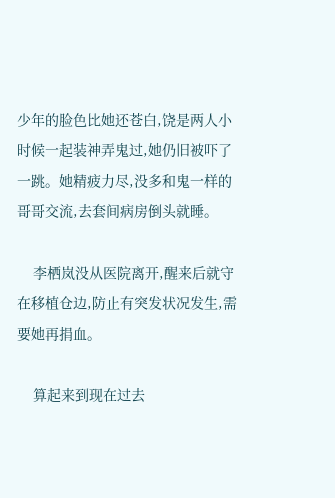少年的脸色比她还苍白,饶是两人小时候一起装神弄鬼过,她仍旧被吓了一跳。她精疲力尽,没多和鬼一样的哥哥交流,去套间病房倒头就睡。

    李栖岚没从医院离开,醒来后就守在移植仓边,防止有突发状况发生,需要她再捐血。

    算起来到现在过去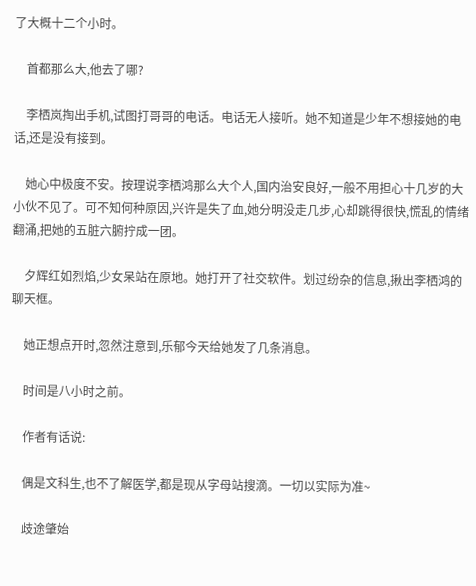了大概十二个小时。

    首都那么大,他去了哪?

    李栖岚掏出手机,试图打哥哥的电话。电话无人接听。她不知道是少年不想接她的电话,还是没有接到。

    她心中极度不安。按理说李栖鸿那么大个人,国内治安良好,一般不用担心十几岁的大小伙不见了。可不知何种原因,兴许是失了血,她分明没走几步,心却跳得很快,慌乱的情绪翻涌,把她的五脏六腑拧成一团。

    夕辉红如烈焰,少女呆站在原地。她打开了社交软件。划过纷杂的信息,揪出李栖鸿的聊天框。

    她正想点开时,忽然注意到,乐郁今天给她发了几条消息。

    时间是八小时之前。

    作者有话说:

    偶是文科生,也不了解医学,都是现从字母站搜滴。一切以实际为准~

    歧途肇始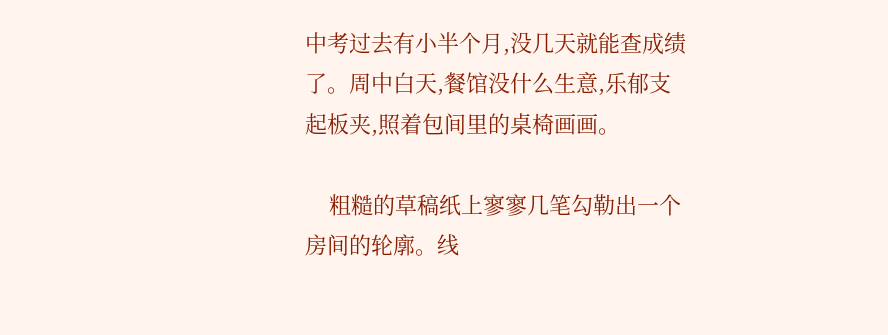中考过去有小半个月,没几天就能查成绩了。周中白天,餐馆没什么生意,乐郁支起板夹,照着包间里的桌椅画画。

    粗糙的草稿纸上寥寥几笔勾勒出一个房间的轮廓。线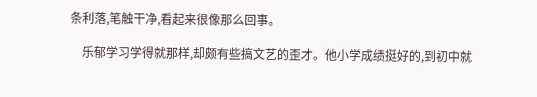条利落,笔触干净,看起来很像那么回事。

    乐郁学习学得就那样,却颇有些搞文艺的歪才。他小学成绩挺好的,到初中就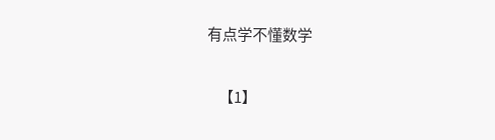有点学不懂数学


    【1】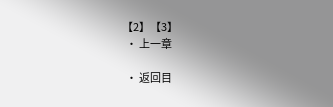【2】【3】
  • 上一章

  • 返回目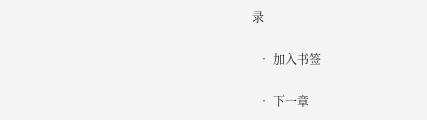录

  • 加入书签

  • 下一章